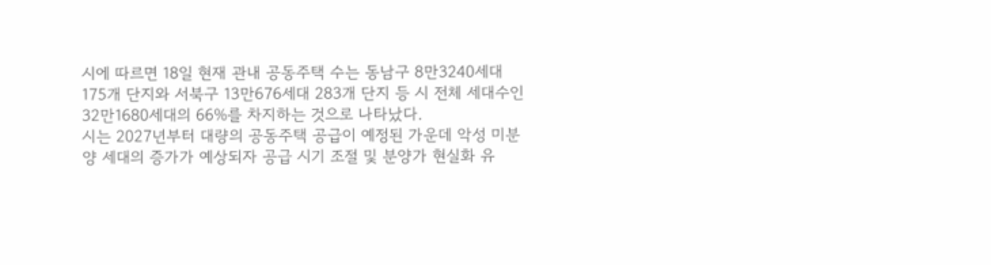시에 따르면 18일 현재 관내 공동주택 수는 동남구 8만3240세대 175개 단지와 서북구 13만676세대 283개 단지 등 시 전체 세대수인 32만1680세대의 66%를 차지하는 것으로 나타났다.
시는 2027년부터 대량의 공동주택 공급이 예정된 가운데 악성 미분양 세대의 증가가 예상되자 공급 시기 조절 및 분양가 현실화 유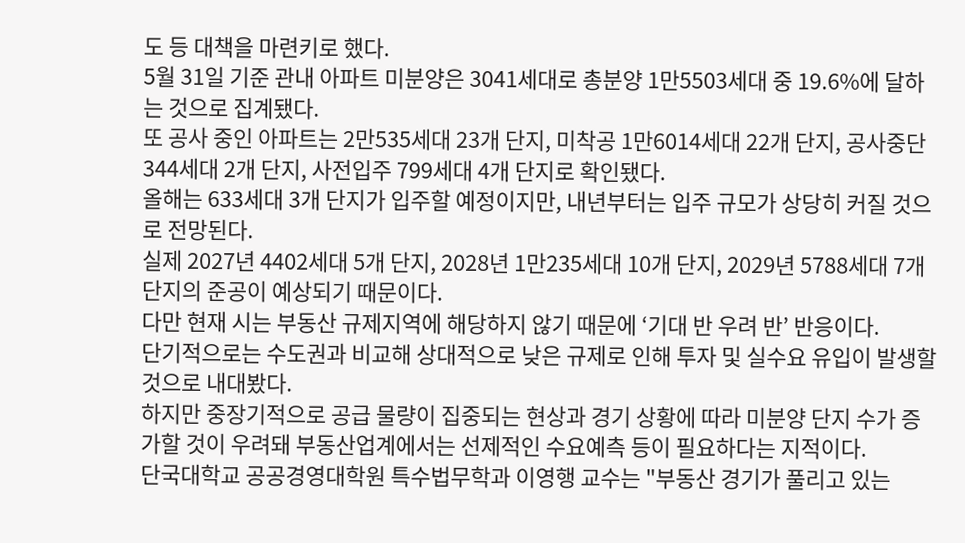도 등 대책을 마련키로 했다.
5월 31일 기준 관내 아파트 미분양은 3041세대로 총분양 1만5503세대 중 19.6%에 달하는 것으로 집계됐다.
또 공사 중인 아파트는 2만535세대 23개 단지, 미착공 1만6014세대 22개 단지, 공사중단 344세대 2개 단지, 사전입주 799세대 4개 단지로 확인됐다.
올해는 633세대 3개 단지가 입주할 예정이지만, 내년부터는 입주 규모가 상당히 커질 것으로 전망된다.
실제 2027년 4402세대 5개 단지, 2028년 1만235세대 10개 단지, 2029년 5788세대 7개 단지의 준공이 예상되기 때문이다.
다만 현재 시는 부동산 규제지역에 해당하지 않기 때문에 ‘기대 반 우려 반’ 반응이다.
단기적으로는 수도권과 비교해 상대적으로 낮은 규제로 인해 투자 및 실수요 유입이 발생할 것으로 내대봤다.
하지만 중장기적으로 공급 물량이 집중되는 현상과 경기 상황에 따라 미분양 단지 수가 증가할 것이 우려돼 부동산업계에서는 선제적인 수요예측 등이 필요하다는 지적이다.
단국대학교 공공경영대학원 특수법무학과 이영행 교수는 "부동산 경기가 풀리고 있는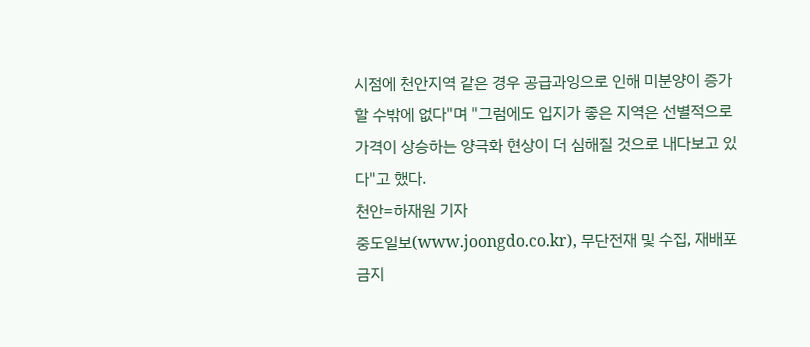시점에 천안지역 같은 경우 공급과잉으로 인해 미분양이 증가할 수밖에 없다"며 "그럼에도 입지가 좋은 지역은 선별적으로 가격이 상승하는 양극화 현상이 더 심해질 것으로 내다보고 있다"고 했다.
천안=하재원 기자
중도일보(www.joongdo.co.kr), 무단전재 및 수집, 재배포 금지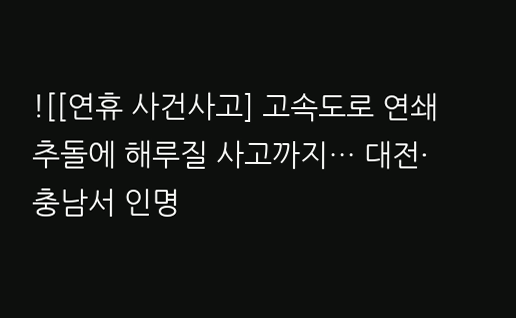![[연휴 사건사고] 고속도로 연쇄 추돌에 해루질 사고까지… 대전·충남서 인명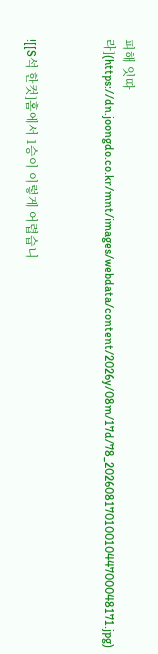피해 잇따라](https://dn.joongdo.co.kr/mnt/images/webdata/content/2026y/08m/17d/78_2026081701001044700048171.jpg)



![[S석 한컷]홈에서 1승이 이렇게 어렵습니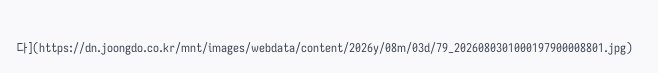다](https://dn.joongdo.co.kr/mnt/images/webdata/content/2026y/08m/03d/79_2026080301000197900008801.jpg)